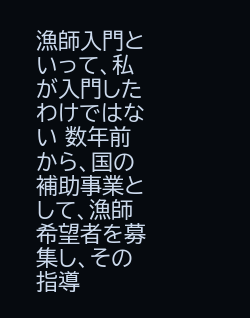漁師入門といって、私が入門したわけではない 数年前から、国の補助事業として、漁師希望者を募集し、その指導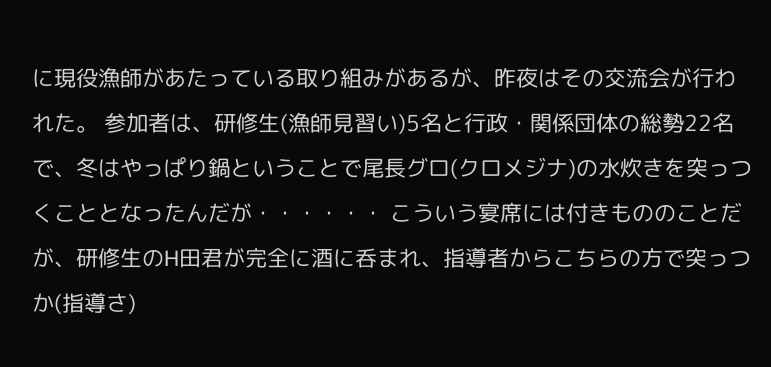に現役漁師があたっている取り組みがあるが、昨夜はその交流会が行われた。 参加者は、研修生(漁師見習い)5名と行政・関係団体の総勢22名で、冬はやっぱり鍋ということで尾長グロ(クロメジナ)の水炊きを突っつくこととなったんだが・・・・・・ こういう宴席には付きもののことだが、研修生のH田君が完全に酒に呑まれ、指導者からこちらの方で突っつか(指導さ)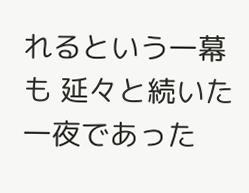れるという一幕も 延々と続いた一夜であった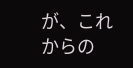が、これからの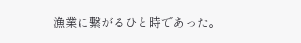漁業に繋がるひと時であった。